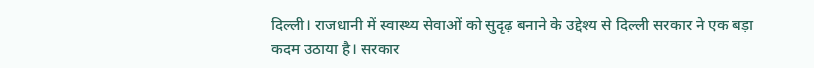दिल्ली। राजधानी में स्वास्थ्य सेवाओं को सुदृढ़ बनाने के उद्देश्य से दिल्ली सरकार ने एक बड़ा कदम उठाया है। सरकार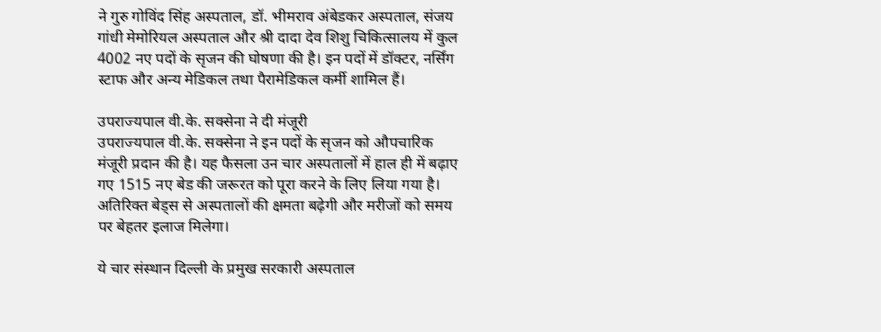ने गुरु गोविंद सिंह अस्पताल, डॉ. भीमराव अंबेडकर अस्पताल, संजय गांधी मेमोरियल अस्पताल और श्री दादा देव शिशु चिकित्सालय में कुल 4002 नए पदों के सृजन की घोषणा की है। इन पदों में डॉक्टर, नर्सिंग स्टाफ और अन्य मेडिकल तथा पैरामेडिकल कर्मी शामिल हैं।

उपराज्यपाल वी.के. सक्सेना ने दी मंजूरी
उपराज्यपाल वी.के. सक्सेना ने इन पदों के सृजन को औपचारिक मंजूरी प्रदान की है। यह फैसला उन चार अस्पतालों में हाल ही में बढ़ाए गए 1515 नए बेड की जरूरत को पूरा करने के लिए लिया गया है। अतिरिक्त बेड्स से अस्पतालों की क्षमता बढ़ेगी और मरीजों को समय पर बेहतर इलाज मिलेगा।

ये चार संस्थान दिल्ली के प्रमुख सरकारी अस्पताल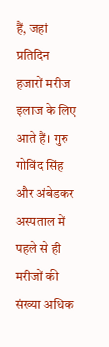हैं, जहां प्रतिदिन हजारों मरीज इलाज के लिए आते हैं। गुरु गोविंद सिंह और अंबेडकर अस्पताल में पहले से ही मरीजों की संख्या अधिक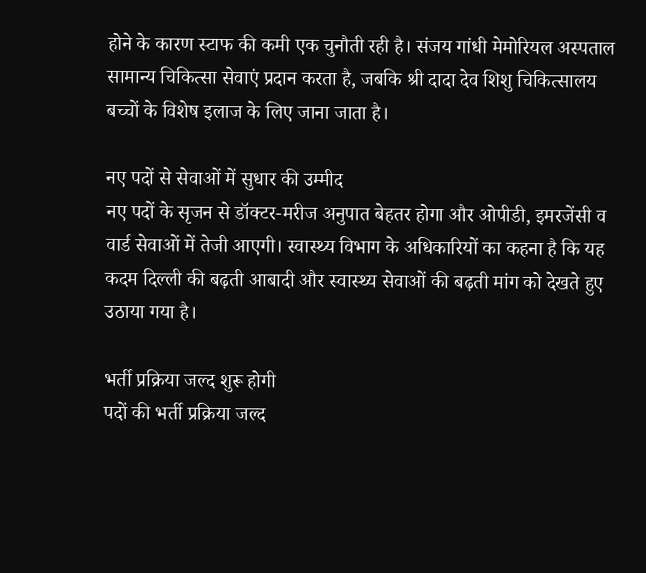होने के कारण स्टाफ की कमी एक चुनौती रही है। संजय गांधी मेमोरियल अस्पताल सामान्य चिकित्सा सेवाएं प्रदान करता है, जबकि श्री दादा देव शिशु चिकित्सालय बच्चों के विशेष इलाज के लिए जाना जाता है।

नए पदों से सेवाओं में सुधार की उम्मीद
नए पदों के सृजन से डॉक्टर-मरीज अनुपात बेहतर होगा और ओपीडी, इमरजेंसी व वार्ड सेवाओं में तेजी आएगी। स्वास्थ्य विभाग के अधिकारियों का कहना है कि यह कदम दिल्ली की बढ़ती आबादी और स्वास्थ्य सेवाओं की बढ़ती मांग को देखते हुए उठाया गया है।

भर्ती प्रक्रिया जल्द शुरू होगी
पदों की भर्ती प्रक्रिया जल्द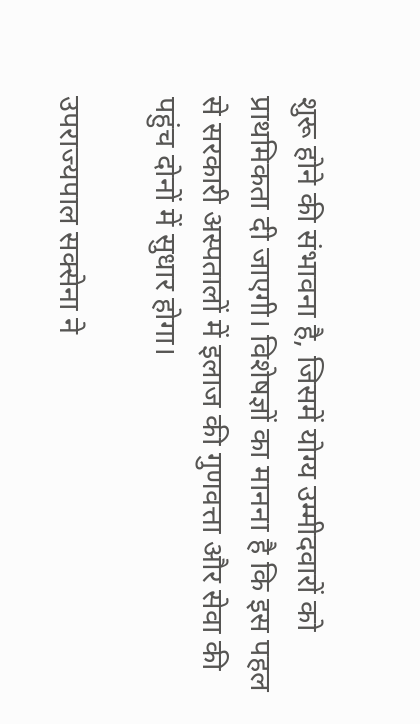शुरू होने की संभावना है, जिसमें योग्य उम्मीदवारों को प्राथमिकता दी जाएगी। विशेषज्ञों का मानना है कि इस पहल से सरकारी अस्पतालों में इलाज की गुणवत्ता और सेवा की पहुंच दोनों में सुधार होगा।

उपराज्यपाल सक्सेना ने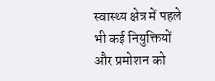स्वास्थ्य क्षेत्र में पहले भी कई नियुक्तियों और प्रमोशन को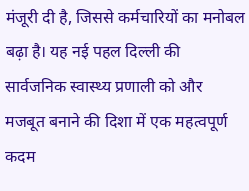मंजूरी दी है, जिससे कर्मचारियों का मनोबल बढ़ा है। यह नई पहल दिल्ली की सार्वजनिक स्वास्थ्य प्रणाली को और मजबूत बनाने की दिशा में एक महत्वपूर्ण कदम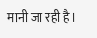मानी जा रही है।